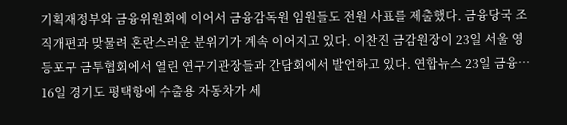기획재정부와 금융위원회에 이어서 금융감독원 임원들도 전원 사표를 제출했다. 금융당국 조직개편과 맞물려 혼란스러운 분위기가 계속 이어지고 있다. 이찬진 금감원장이 23일 서울 영등포구 금투협회에서 열린 연구기관장들과 간담회에서 발언하고 있다. 연합뉴스 23일 금융…
16일 경기도 평택항에 수출용 자동차가 세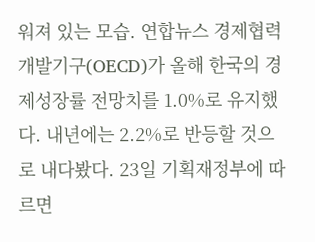워져 있는 모습. 연합뉴스 경제협력개발기구(OECD)가 올해 한국의 경제성장률 전망치를 1.0%로 유지했다. 내년에는 2.2%로 반등할 것으로 내다봤다. 23일 기획재정부에 따르면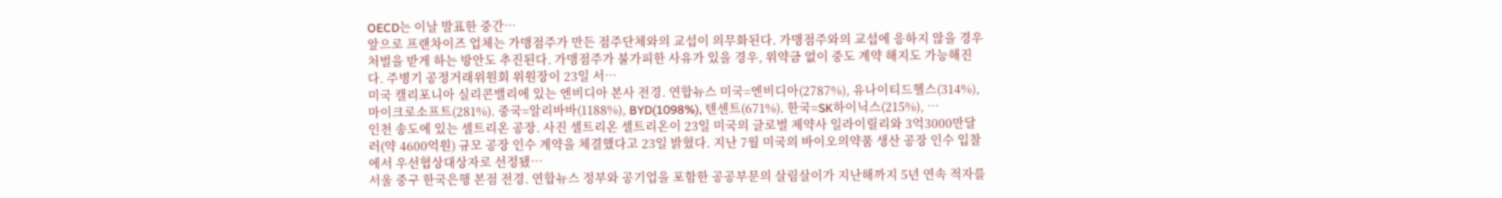OECD는 이날 발표한 중간…
앞으로 프랜차이즈 업체는 가맹점주가 만든 점주단체와의 교섭이 의무화된다. 가맹점주와의 교섭에 응하지 않을 경우 처벌을 받게 하는 방안도 추진된다. 가맹점주가 불가피한 사유가 있을 경우, 위약금 없이 중도 계약 해지도 가능해진다. 주병기 공정거래위원회 위원장이 23일 서…
미국 캘리포니아 실리콘밸리에 있는 엔비디아 본사 전경. 연합뉴스 미국=엔비디아(2787%), 유나이티드헬스(314%), 마이크로소프트(281%). 중국=알리바바(1188%), BYD(1098%), 텐센트(671%). 한국=SK하이닉스(215%), …
인천 송도에 있는 셀트리온 공장. 사진 셀트리온 셀트리온이 23일 미국의 글로벌 제약사 일라이릴리와 3억3000만달러(약 4600억원) 규모 공장 인수 계약을 체결했다고 23일 밝혔다. 지난 7월 미국의 바이오의약품 생산 공장 인수 입찰에서 우선협상대상자로 선정됐…
서울 중구 한국은행 본점 전경. 연합뉴스 정부와 공기업을 포함한 공공부문의 살림살이가 지난해까지 5년 연속 적자를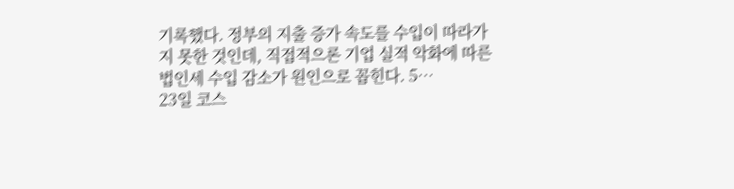기록했다. 정부의 지출 증가 속도를 수입이 따라가지 못한 것인데, 직접적으론 기업 실적 악화에 따른 법인세 수입 감소가 원인으로 꼽힌다. 5…
23일 코스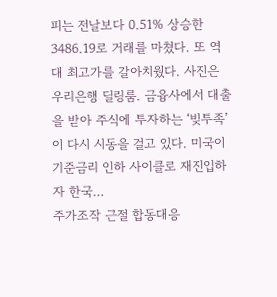피는 전날보다 0.51% 상승한 3486.19로 거래를 마쳤다. 또 역대 최고가를 갈아치웠다. 사진은 우리은행 딜링룸. 금융사에서 대출을 받아 주식에 투자하는 ‘빚투족’이 다시 시동을 걸고 있다. 미국이 기준금리 인하 사이클로 재진입하자 한국…
주가조작 근절 합동대응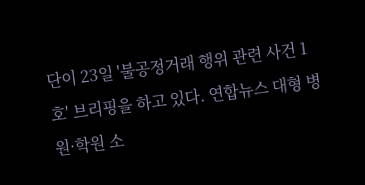단이 23일 '불공정거래 행위 관련 사건 1호' 브리핑을 하고 있다. 연합뉴스 대형 병원·학원 소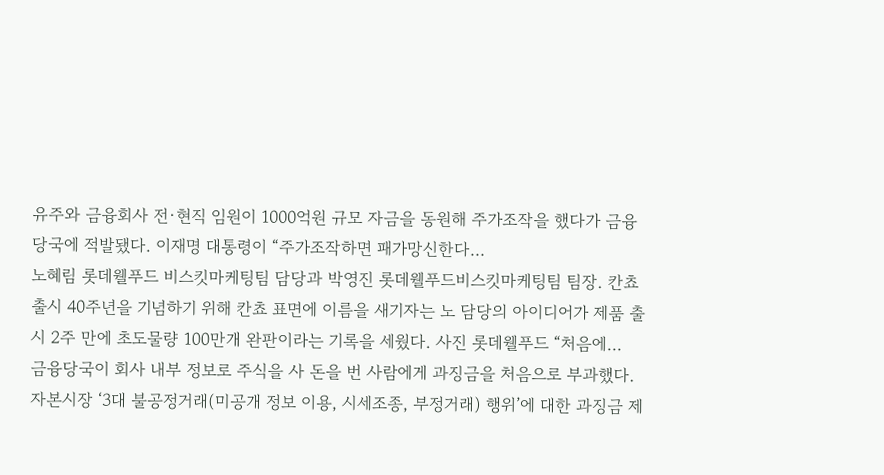유주와 금융회사 전·현직 임원이 1000억원 규모 자금을 동원해 주가조작을 했다가 금융당국에 적발됐다. 이재명 대통령이 “주가조작하면 패가망신한다…
노혜림 롯데웰푸드 비스킷마케팅팀 담당과 박영진 롯데웰푸드비스킷마케팅팀 팀장. 칸쵸 출시 40주년을 기념하기 위해 칸쵸 표면에 이름을 새기자는 노 담당의 아이디어가 제품 출시 2주 만에 초도물량 100만개 완판이라는 기록을 세웠다. 사진 롯데웰푸드 “처음에…
금융당국이 회사 내부 정보로 주식을 사 돈을 번 사람에게 과징금을 처음으로 부과했다. 자본시장 ‘3대 불공정거래(미공개 정보 이용, 시세조종, 부정거래) 행위’에 대한 과징금 제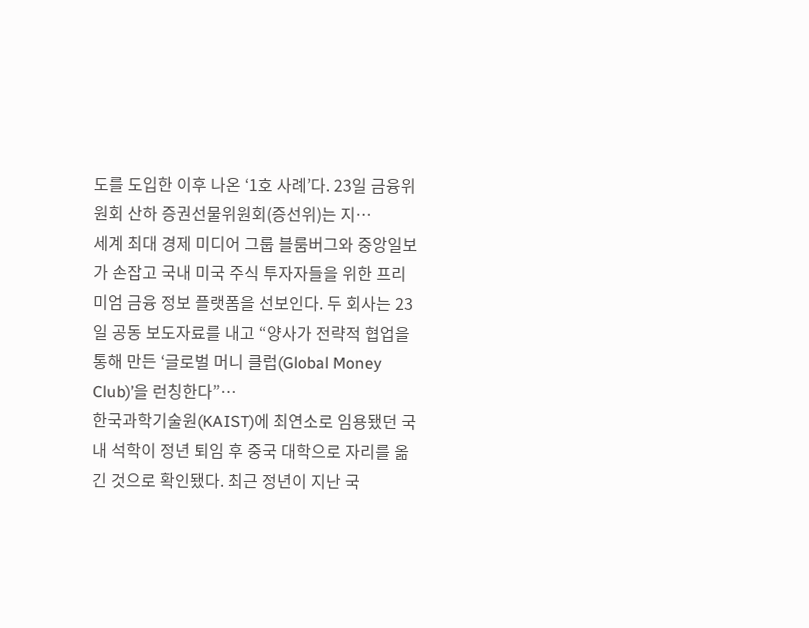도를 도입한 이후 나온 ‘1호 사례’다. 23일 금융위원회 산하 증권선물위원회(증선위)는 지…
세계 최대 경제 미디어 그룹 블룸버그와 중앙일보가 손잡고 국내 미국 주식 투자자들을 위한 프리미엄 금융 정보 플랫폼을 선보인다. 두 회사는 23일 공동 보도자료를 내고 “양사가 전략적 협업을 통해 만든 ‘글로벌 머니 클럽(Global Money Club)’을 런칭한다”…
한국과학기술원(KAIST)에 최연소로 임용됐던 국내 석학이 정년 퇴임 후 중국 대학으로 자리를 옮긴 것으로 확인됐다. 최근 정년이 지난 국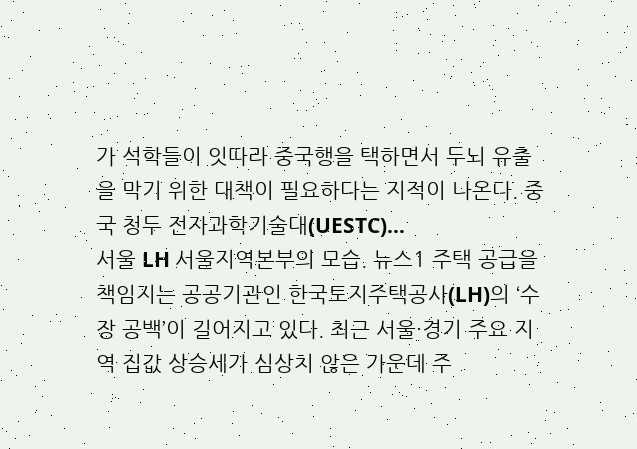가 석학들이 잇따라 중국행을 택하면서 두뇌 유출을 막기 위한 대책이 필요하다는 지적이 나온다. 중국 청두 전자과학기술대(UESTC)…
서울 LH 서울지역본부의 모습. 뉴스1 주택 공급을 책임지는 공공기관인 한국토지주택공사(LH)의 ‘수장 공백’이 길어지고 있다. 최근 서울·경기 주요 지역 집값 상승세가 심상치 않은 가운데 주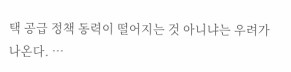택 공급 정책 동력이 떨어지는 것 아니냐는 우려가 나온다. …